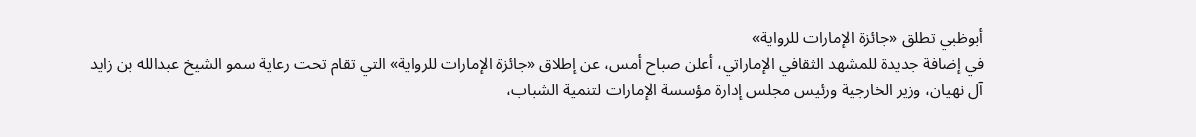أبوظبي تطلق «جائزة الإمارات للرواية»
في إضافة جديدة للمشهد الثقافي الإماراتي، أعلن صباح أمس، عن إطلاق «جائزة الإمارات للرواية» التي تقام تحت رعاية سمو الشيخ عبدالله بن زايد آل نهيان، وزير الخارجية ورئيس مجلس إدارة مؤسسة الإمارات لتنمية الشباب،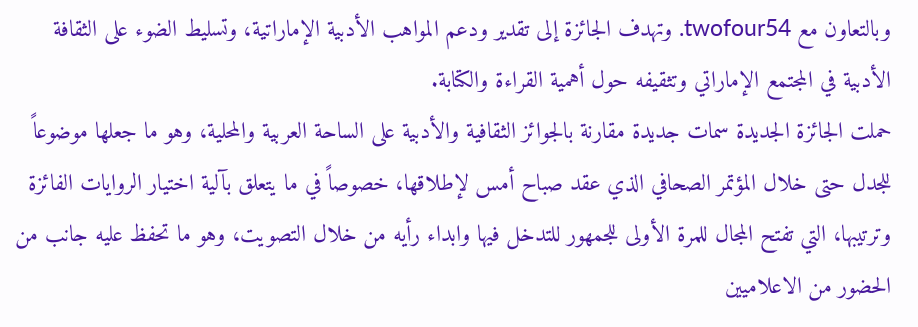وبالتعاون مع twofour54. وتهدف الجائزة إلى تقدير ودعم المواهب الأدبية الإماراتية، وتسليط الضوء على الثقافة الأدبية في المجتمع الإماراتي وتثقيفه حول أهمية القراءة والكتابة.
حملت الجائزة الجديدة سمات جديدة مقارنة بالجوائز الثقافية والأدبية على الساحة العربية والمحلية، وهو ما جعلها موضوعاً للجدل حتى خلال المؤتمر الصحافي الذي عقد صباح أمس لإطلاقها، خصوصاً في ما يتعلق بآلية اختيار الروايات الفائزة وترتيبها، التي تفتح المجال للمرة الأولى للجمهور للتدخل فيها وابداء رأيه من خلال التصويت، وهو ما تحفظ عليه جانب من الحضور من الاعلاميين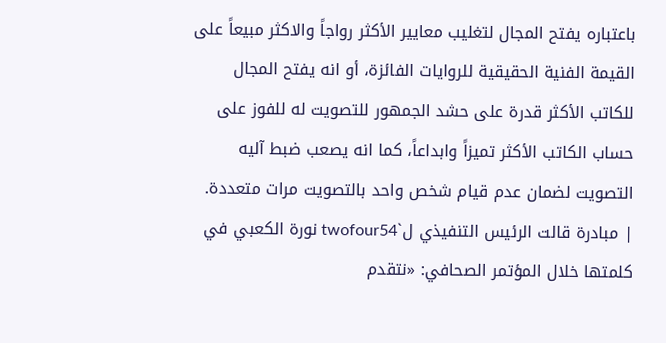باعتباره يفتح المجال لتغليب معايير الأكثر رواجاً والاكثر مبيعاً على القيمة الفنية الحقيقية للروايات الفائزة، أو انه يفتح المجال للكاتب الأكثر قدرة على حشد الجمهور للتصويت له للفوز على حساب الكاتب الأكثر تميزاً وابداعاً، كما انه يصعب ضبط آليه التصويت لضمان عدم قيام شخص واحد بالتصويت مرات متعددة.
| مبادرة قالت الرئيس التنفيذي ل`twofour54 نورة الكعبي في كلمتها خلال المؤتمر الصحافي: «نتقدم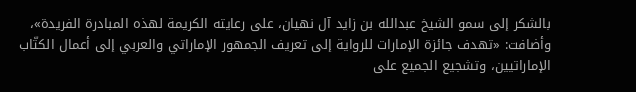بالشكر إلى سمو الشيخ عبدالله بن زايد آل نهيان، على رعايته الكريمة لهذه المبادرة الفريدة»، وأضافت: «تهدف جائزة الإمارات للرواية إلى تعريف الجمهور الإماراتي والعربي إلى أعمال الكتّاب الإماراتيين، وتشجيع الجميع على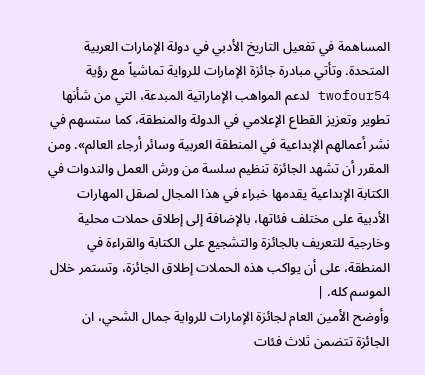المساهمة في تفعيل التاريخ الأدبي في دولة الإمارات العربية المتحدة. وتأتي مبادرة جائزة الإمارات للرواية تماشياً مع رؤية twofour54 لدعم المواهب الإماراتية المبدعة، التي من شأنها تطوير وتعزيز القطاع الإعلامي في الدولة والمنطقة، كما ستسهم في نشر أعمالهم الإبداعية في المنطقة العربية وسائر أرجاء العالم». ومن المقرر أن تشهد الجائزة تنظيم سلسة من ورش العمل والندوات في الكتابة الإبداعية يقدمها خبراء في هذا المجال لصقل المهارات الأدبية على مختلف فئاتها، بالإضافة إلى إطلاق حملات محلية وخارجية للتعريف بالجائزة والتشجيع على الكتابة والقراءة في المنطقة، على أن يواكب هذه الحملات إطلاق الجائزة، وتستمر خلال الموسم كله. |
وأوضح الأمين العام لجائزة الإمارات للرواية جمال الشحي، ان الجائزة تتضمن ثلاث فئات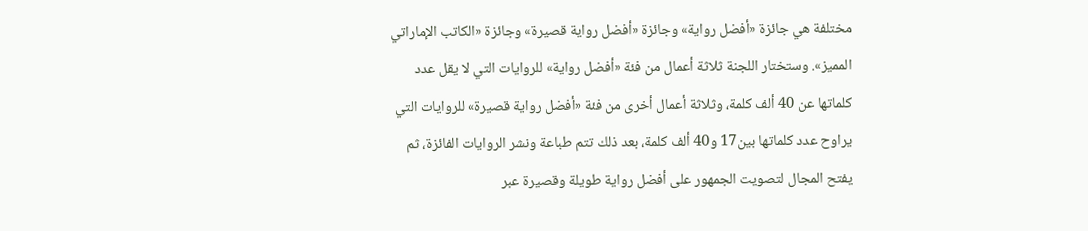مختلفة هي جائزة «أفضل رواية» وجائزة «أفضل رواية قصيرة» وجائزة «الكاتب الإماراتي المميز». وستختار اللجنة ثلاثة أعمال من فئة «أفضل رواية» للروايات التي لا يقل عدد كلماتها عن 40 ألف كلمة، وثلاثة أعمال أخرى من فئة «أفضل رواية قصيرة» للروايات التي يراوح عدد كلماتها بين17 و40 ألف كلمة، بعد ذلك تتم طباعة ونشر الروايات الفائزة، ثم يفتح المجال لتصويت الجمهور على أفضل رواية طويلة وقصيرة عبر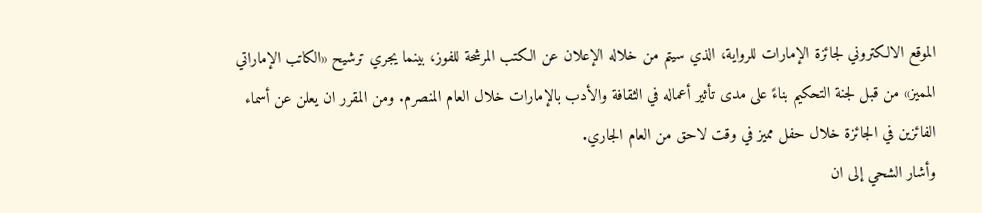الموقع الالكتروني لجائزة الإمارات للرواية، الذي سيتم من خلاله الإعلان عن الكتب المرشحة للفوز، بينما يجري ترشيح «الكاتب الإماراتي المميز» من قبل لجنة التحكيم بناءً على مدى تأثير أعماله في الثقافة والأدب بالإمارات خلال العام المنصرم. ومن المقرر ان يعلن عن أسماء الفائزين في الجائزة خلال حفل مميز في وقت لاحق من العام الجاري.
وأشار الشحي إلى ان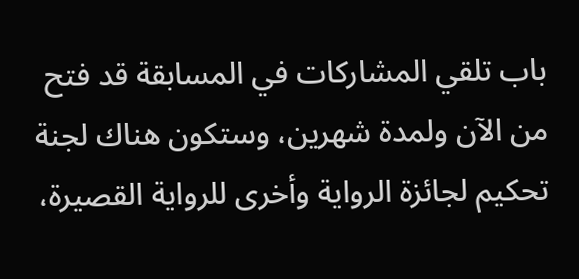باب تلقي المشاركات في المسابقة قد فتح من الآن ولمدة شهرين، وستكون هناك لجنة تحكيم لجائزة الرواية وأخرى للرواية القصيرة،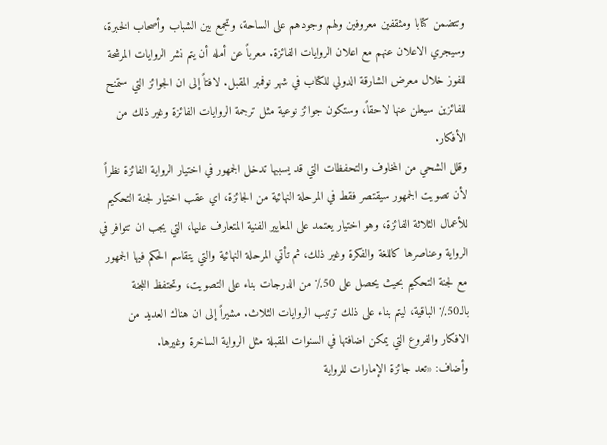وتتضمن كتابا ومثقفين معروفين ولهم وجودهم على الساحة، وتجمع بين الشباب وأصحاب الخبرة، وسيجري الاعلان عنهم مع اعلان الروايات الفائزة. معرباً عن أمله أن يتم نشر الروايات المرشحة للفوز خلال معرض الشارقة الدولي للكتاب في شهر نوفمبر المقبل. لافتاً إلى ان الجوائز التي ستمنح للفائزين سيعلن عنها لاحقاً، وستكون جوائز نوعية مثل ترجمة الروايات الفائزة وغير ذلك من الأفكار.
وقلل الشحي من المخاوف والتحفظات التي قد يسببها تدخل الجمهور في اختيار الرواية الفائزة نظراً لأن تصويت الجمهور سيقتصر فقط في المرحلة النهائية من الجائزة، اي عقب اختيار لجنة التحكيم للأعمال الثلاثة الفائزة، وهو اختيار يعتمد على المعايير الفنية المتعارف عليها، التي يجب ان تتوافر في الرواية وعناصرها كاللغة والفكرة وغير ذلك، ثم تأتي المرحلة النهائية والتي يتقاسم الحكم فيها الجمهور مع لجنة التحكيم بحيث يحصل على 50٪ من الدرجات بناء على التصويت، وتحتفظ اللجنة بالـ50٪ الباقية، ليتم بناء على ذلك ترتيب الروايات الثلاث. مشيراً إلى ان هناك العديد من الافكار والفروع التي يمكن اضافتها في السنوات المقبلة مثل الرواية الساخرة وغيرها.
وأضاف: «تعد جائزة الإمارات للرواية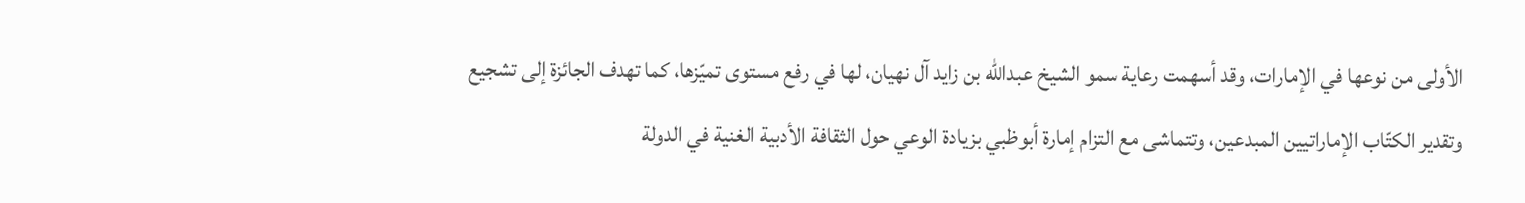الأولى من نوعها في الإمارات، وقد أسهمت رعاية سمو الشيخ عبدالله بن زايد آل نهيان، لها في رفع مستوى تميّزها، كما تهدف الجائزة إلى تشجيع وتقدير الكتّاب الإماراتيين المبدعين، وتتماشى مع التزام إمارة أبوظبي بزيادة الوعي حول الثقافة الأدبية الغنية في الدولة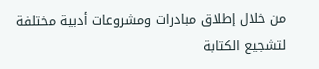من خلال إطلاق مبادرات ومشروعات أدبية مختلفة لتشجيع الكتابة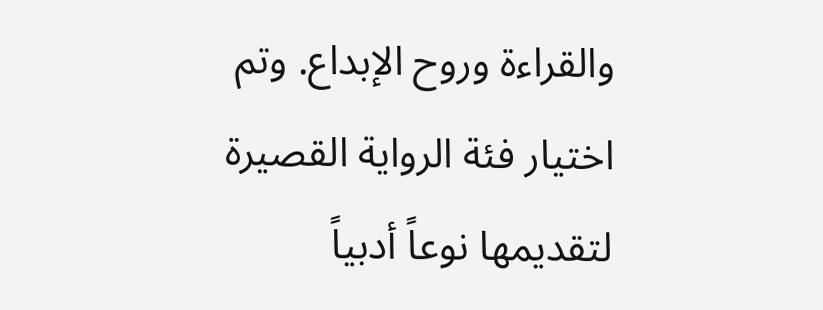والقراءة وروح الإبداع. وتم اختيار فئة الرواية القصيرة لتقديمها نوعاً أدبياً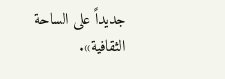جديداً على الساحة الثقافية».